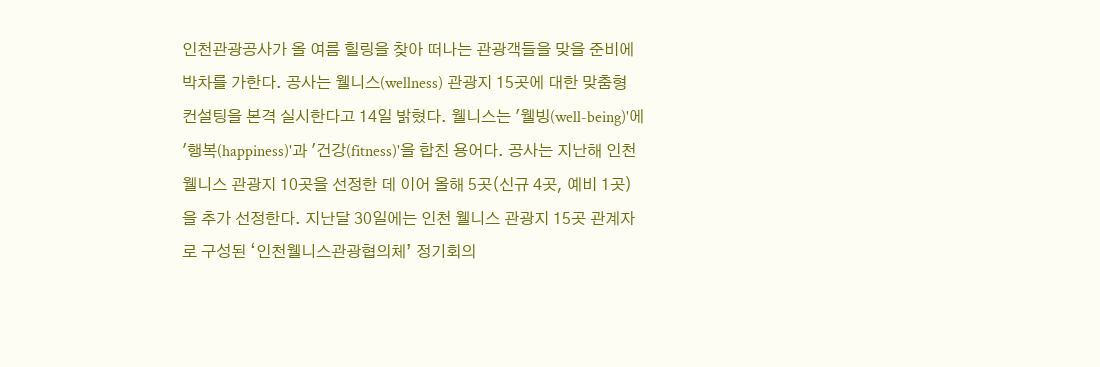인천관광공사가 올 여름 힐링을 찾아 떠나는 관광객들을 맞을 준비에 박차를 가한다. 공사는 웰니스(wellness) 관광지 15곳에 대한 맞춤형 컨설팅을 본격 실시한다고 14일 밝혔다. 웰니스는 '웰빙(well-being)'에 '행복(happiness)'과 '건강(fitness)'을 합친 용어다. 공사는 지난해 인천 웰니스 관광지 10곳을 선정한 데 이어 올해 5곳(신규 4곳, 예비 1곳)을 추가 선정한다. 지난달 30일에는 인천 웰니스 관광지 15곳 관계자로 구성된 ‘인천웰니스관광협의체’ 정기회의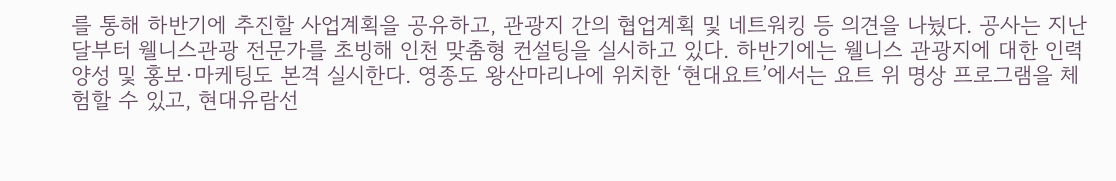를 통해 하반기에 추진할 사업계획을 공유하고, 관광지 간의 협업계획 및 네트워킹 등 의견을 나눴다. 공사는 지난달부터 웰니스관광 전문가를 초빙해 인천 맞춤형 컨설팅을 실시하고 있다. 하반기에는 웰니스 관광지에 대한 인력 양성 및 홍보·마케팅도 본격 실시한다. 영종도 왕산마리나에 위치한 ‘현대요트’에서는 요트 위 명상 프로그램을 체험할 수 있고, 현대유람선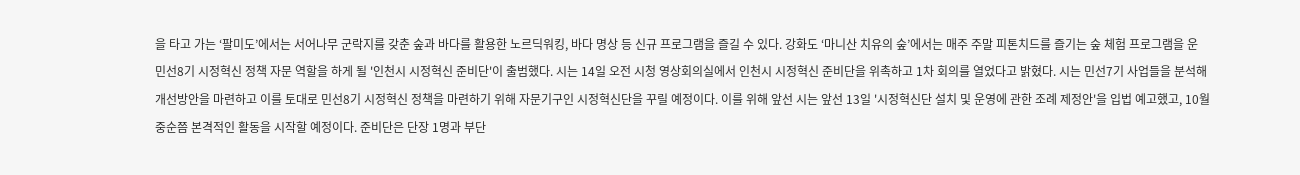을 타고 가는 ‘팔미도’에서는 서어나무 군락지를 갖춘 숲과 바다를 활용한 노르딕워킹, 바다 명상 등 신규 프로그램을 즐길 수 있다. 강화도 ‘마니산 치유의 숲’에서는 매주 주말 피톤치드를 즐기는 숲 체험 프로그램을 운
민선8기 시정혁신 정책 자문 역할을 하게 될 '인천시 시정혁신 준비단'이 출범했다. 시는 14일 오전 시청 영상회의실에서 인천시 시정혁신 준비단을 위촉하고 1차 회의를 열었다고 밝혔다. 시는 민선7기 사업들을 분석해 개선방안을 마련하고 이를 토대로 민선8기 시정혁신 정책을 마련하기 위해 자문기구인 시정혁신단을 꾸릴 예정이다. 이를 위해 앞선 시는 앞선 13일 '시정혁신단 설치 및 운영에 관한 조례 제정안'을 입법 예고했고, 10월 중순쯤 본격적인 활동을 시작할 예정이다. 준비단은 단장 1명과 부단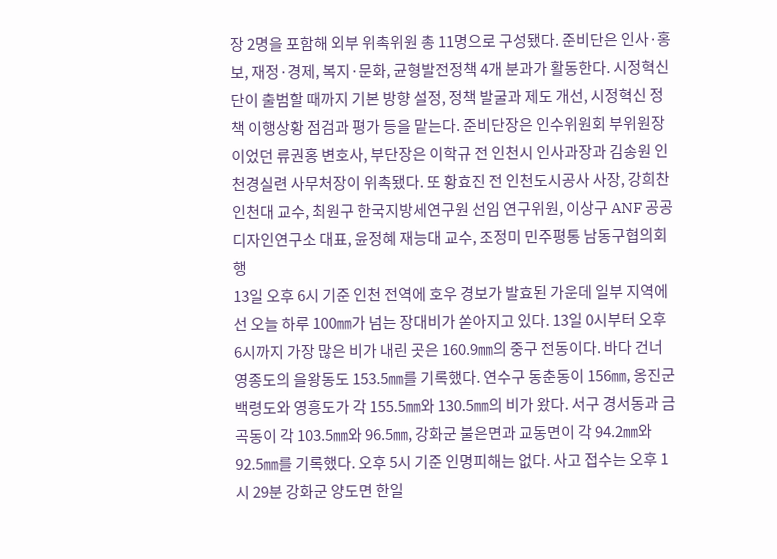장 2명을 포함해 외부 위촉위원 총 11명으로 구성됐다. 준비단은 인사·홍보, 재정·경제, 복지·문화, 균형발전정책 4개 분과가 활동한다. 시정혁신단이 출범할 때까지 기본 방향 설정, 정책 발굴과 제도 개선, 시정혁신 정책 이행상황 점검과 평가 등을 맡는다. 준비단장은 인수위원회 부위원장이었던 류권홍 변호사, 부단장은 이학규 전 인천시 인사과장과 김송원 인천경실련 사무처장이 위촉됐다. 또 황효진 전 인천도시공사 사장, 강희찬 인천대 교수, 최원구 한국지방세연구원 선임 연구위원, 이상구 ANF 공공디자인연구소 대표, 윤정혜 재능대 교수, 조정미 민주평통 남동구협의회 행
13일 오후 6시 기준 인천 전역에 호우 경보가 발효된 가운데 일부 지역에선 오늘 하루 100㎜가 넘는 장대비가 쏟아지고 있다. 13일 0시부터 오후 6시까지 가장 많은 비가 내린 곳은 160.9㎜의 중구 전동이다. 바다 건너 영종도의 을왕동도 153.5㎜를 기록했다. 연수구 동춘동이 156㎜, 옹진군 백령도와 영흥도가 각 155.5㎜와 130.5㎜의 비가 왔다. 서구 경서동과 금곡동이 각 103.5㎜와 96.5㎜, 강화군 불은면과 교동면이 각 94.2㎜와 92.5㎜를 기록했다. 오후 5시 기준 인명피해는 없다. 사고 접수는 오후 1시 29분 강화군 양도면 한일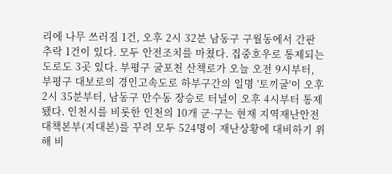리에 나무 쓰러짐 1건, 오후 2시 32분 남동구 구월동에서 간판 추락 1건이 있다. 모두 안전조치를 마쳤다. 집중호우로 통제되는 도로도 3곳 있다. 부평구 굴포천 산책로가 오늘 오전 9시부터, 부평구 대보로의 경인고속도로 하부구간의 일명 '토끼굴'이 오후 2시 35분부터, 남동구 만수동 장승로 터널이 오후 4시부터 통제됐다. 인천시를 비롯한 인천의 10개 군·구는 현재 지역재난안전대책본부(지대본)를 꾸려 모두 524명이 재난상황에 대비하기 위해 비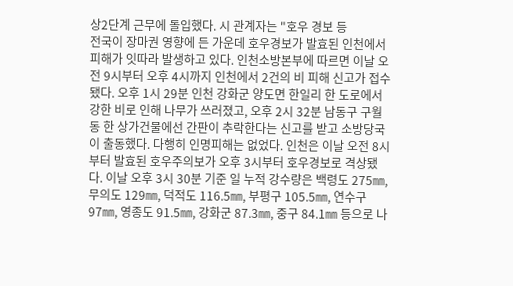상2단계 근무에 돌입했다. 시 관계자는 "호우 경보 등
전국이 장마권 영향에 든 가운데 호우경보가 발효된 인천에서 피해가 잇따라 발생하고 있다. 인천소방본부에 따르면 이날 오전 9시부터 오후 4시까지 인천에서 2건의 비 피해 신고가 접수됐다. 오후 1시 29분 인천 강화군 양도면 한일리 한 도로에서 강한 비로 인해 나무가 쓰러졌고, 오후 2시 32분 남동구 구월동 한 상가건물에선 간판이 추락한다는 신고를 받고 소방당국이 출동했다. 다행히 인명피해는 없었다. 인천은 이날 오전 8시부터 발효된 호우주의보가 오후 3시부터 호우경보로 격상됐다. 이날 오후 3시 30분 기준 일 누적 강수량은 백령도 275㎜, 무의도 129㎜, 덕적도 116.5㎜, 부평구 105.5㎜, 연수구 97㎜, 영종도 91.5㎜, 강화군 87.3㎜, 중구 84.1㎜ 등으로 나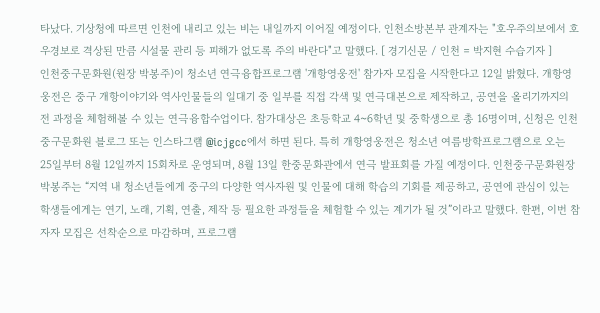타났다. 기상청에 따르면 인천에 내리고 있는 비는 내일까지 이어질 예정이다. 인천소방본부 관계자는 "호우주의보에서 호우경보로 격상된 만큼 시설물 관리 등 피해가 없도록 주의 바란다"고 말했다. [ 경기신문 / 인천 = 박지현 수습기자 ]
인천중구문화원(원장 박봉주)이 청소년 연극융합프로그램 '개항영웅전' 참가자 모집을 시작한다고 12일 밝혔다. 개항영웅전은 중구 개항이야기와 역사인물들의 일대기 중 일부를 직접 각색 및 연극대본으로 제작하고, 공연을 올리기까지의 전 과정을 체험해볼 수 있는 연극융합수업이다. 참가대상은 초등학교 4~6학년 및 중학생으로 총 16명이며, 신청은 인천중구문화원 블로그 또는 인스타그램 @icjgcc에서 하면 된다. 특히 개항영웅전은 청소년 여름방학프로그램으로 오는 25일부터 8월 12일까지 15회차로 운영되며, 8월 13일 한중문화관에서 연극 발표회를 가질 예정이다. 인천중구문화원장 박봉주는 “지역 내 청소년들에게 중구의 다양한 역사자원 및 인물에 대해 학습의 기회를 제공하고, 공연에 관심이 있는 학생들에게는 연기, 노래, 기획, 연출, 제작 등 필요한 과정들을 체험할 수 있는 계기가 될 것”이라고 말했다. 한편, 이번 참자자 모집은 선착순으로 마감하며, 프로그램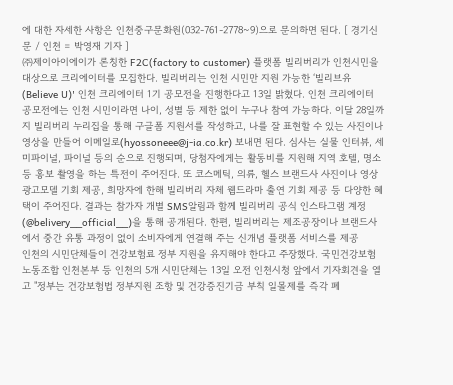에 대한 자세한 사항은 인천중구문화원(032-761-2778~9)으로 문의하면 된다. [ 경기신문 / 인천 = 박영재 기자 ]
㈜제이아이에이가 론칭한 F2C(factory to customer) 플랫폼 빌리버리가 인천시민을 대상으로 크리에이터를 모집한다. 빌리버리는 인천 시민만 지원 가능한 ‘빌리브유(Believe U)' 인천 크리에이터 1기 공모전을 진행한다고 13일 밝혔다. 인천 크리에이터 공모전에는 인천 시민이라면 나이, 성별 등 제한 없이 누구나 참여 가능하다. 이달 28일까지 빌리버리 누리집을 통해 구글폼 지원서를 작성하고, 나를 잘 표현할 수 있는 사진이나 영상을 만들어 이메일로(hyossoneee@j-ia.co.kr) 보내면 된다. 심사는 실물 인터뷰, 세미파이널, 파이널 등의 순으로 진행되며, 당첨자에게는 활동비를 지원해 지역 호텔, 명소 등 홍보 촬영을 하는 특전이 주어진다. 또 코스메틱, 의류, 헬스 브랜드사 사진이나 영상 광고모델 기회 제공, 희망자에 한해 빌리버리 자체 웹드라마 출연 기회 제공 등 다양한 혜택이 주어진다. 결과는 참가자 개별 SMS알림과 함께 빌리버리 공식 인스타그램 계정(@belivery__official__)을 통해 공개된다. 한편, 빌리버리는 제조공장이나 브랜드사에서 중간 유통 과정이 없이 소비자에게 연결해 주는 신개념 플랫폼 서비스를 제공
인천의 시민단체들이 건강보험료 정부 지원을 유지해야 한다고 주장했다. 국민건강보험노동조합 인천본부 등 인천의 5개 시민단체는 13일 오전 인천시청 앞에서 기자회견을 열고 "정부는 건강보험법 정부지원 조항 및 건강증진기금 부칙 일몰제를 즉각 폐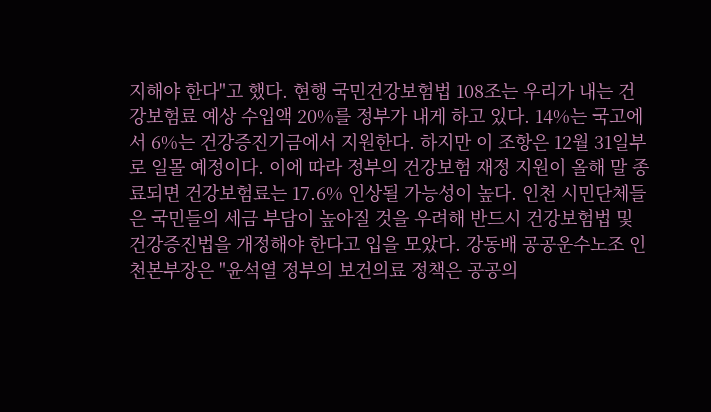지해야 한다"고 했다. 현행 국민건강보험법 108조는 우리가 내는 건강보험료 예상 수입액 20%를 정부가 내게 하고 있다. 14%는 국고에서 6%는 건강증진기금에서 지원한다. 하지만 이 조항은 12월 31일부로 일몰 예정이다. 이에 따라 정부의 건강보험 재정 지원이 올해 말 종료되면 건강보험료는 17.6% 인상될 가능성이 높다. 인천 시민단체들은 국민들의 세금 부담이 높아질 것을 우려해 반드시 건강보험법 및 건강증진법을 개정해야 한다고 입을 모았다. 강동배 공공운수노조 인천본부장은 "윤석열 정부의 보건의료 정책은 공공의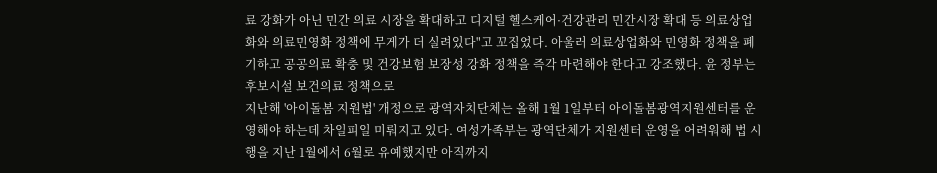료 강화가 아닌 민간 의료 시장을 확대하고 디지털 헬스케어·건강관리 민간시장 확대 등 의료상업화와 의료민영화 정책에 무게가 더 실려있다"고 꼬집었다. 아울러 의료상업화와 민영화 정책을 폐기하고 공공의료 확충 및 건강보험 보장성 강화 정책을 즉각 마련해야 한다고 강조했다. 윤 정부는 후보시설 보건의료 정책으로
지난해 '아이돌봄 지원법' 개정으로 광역자치단체는 올해 1월 1일부터 아이돌봄광역지원센터를 운영해야 하는데 차일피일 미뤄지고 있다. 여성가족부는 광역단체가 지원센터 운영을 어려워해 법 시행을 지난 1월에서 6월로 유예했지만 아직까지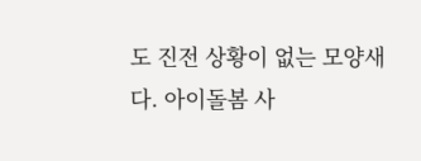도 진전 상황이 없는 모양새다. 아이돌봄 사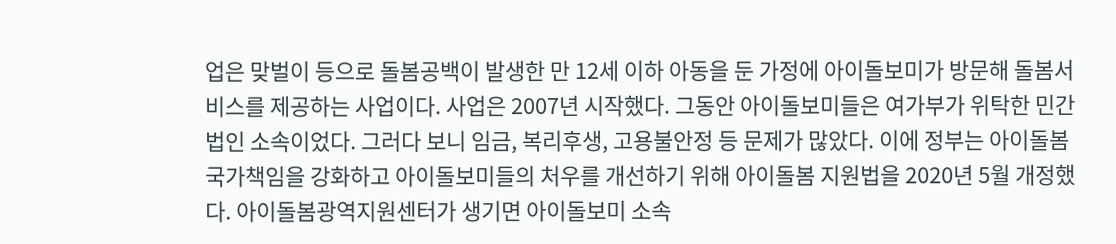업은 맞벌이 등으로 돌봄공백이 발생한 만 12세 이하 아동을 둔 가정에 아이돌보미가 방문해 돌봄서비스를 제공하는 사업이다. 사업은 2007년 시작했다. 그동안 아이돌보미들은 여가부가 위탁한 민간 법인 소속이었다. 그러다 보니 임금, 복리후생, 고용불안정 등 문제가 많았다. 이에 정부는 아이돌봄 국가책임을 강화하고 아이돌보미들의 처우를 개선하기 위해 아이돌봄 지원법을 2020년 5월 개정했다. 아이돌봄광역지원센터가 생기면 아이돌보미 소속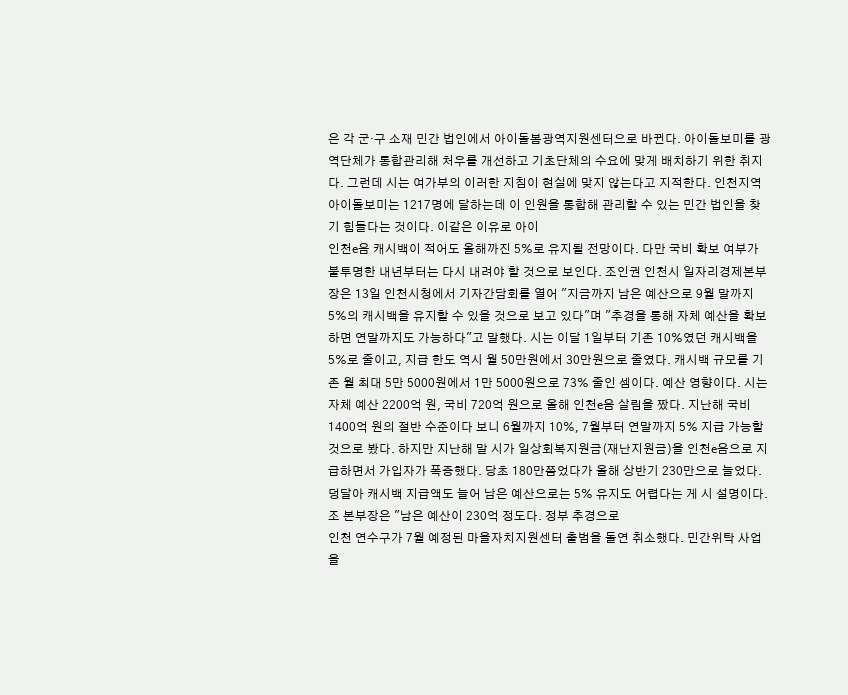은 각 군‧구 소재 민간 법인에서 아이돌봄광역지원센터으로 바뀐다. 아이돌보미를 광역단체가 통합관리해 처우를 개선하고 기초단체의 수요에 맞게 배치하기 위한 취지다. 그런데 시는 여가부의 이러한 지침이 현실에 맞지 않는다고 지적한다. 인천지역 아이돌보미는 1217명에 달하는데 이 인원을 통합해 관리할 수 있는 민간 법인을 찾기 힘들다는 것이다. 이같은 이유로 아이
인천e음 캐시백이 적어도 올해까진 5%로 유지될 전망이다. 다만 국비 확보 여부가 불투명한 내년부터는 다시 내려야 할 것으로 보인다. 조인권 인천시 일자리경제본부장은 13일 인천시청에서 기자간담회를 열어 "지금까지 남은 예산으로 9월 말까지 5%의 캐시백을 유지할 수 있을 것으로 보고 있다"며 "추경을 통해 자체 예산을 확보하면 연말까지도 가능하다"고 말했다. 시는 이달 1일부터 기존 10%였던 캐시백을 5%로 줄이고, 지급 한도 역시 월 50만원에서 30만원으로 줄였다. 캐시백 규모를 기존 월 최대 5만 5000원에서 1만 5000원으로 73% 줄인 셈이다. 예산 영향이다. 시는 자체 예산 2200억 원, 국비 720억 원으로 올해 인천e음 살림을 짰다. 지난해 국비 1400억 원의 절반 수준이다 보니 6월까지 10%, 7월부터 연말까지 5% 지급 가능할 것으로 봤다. 하지만 지난해 말 시가 일상회복지원금(재난지원금)을 인천e음으로 지급하면서 가입자가 폭증했다. 당초 180만쯤었다가 올해 상반기 230만으로 늘었다. 덩달아 캐시백 지급액도 늘어 남은 예산으로는 5% 유지도 어렵다는 게 시 설명이다. 조 본부장은 "남은 예산이 230억 정도다. 정부 추경으로
인천 연수구가 7월 예정된 마을자치지원센터 출범을 돌연 취소했다. 민간위탁 사업을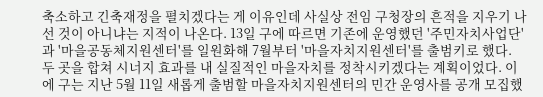축소하고 긴축재정을 펼치겠다는 게 이유인데 사실상 전임 구청장의 흔적을 지우기 나선 것이 아니냐는 지적이 나온다. 13일 구에 따르면 기존에 운영했던 '주민자치사업단'과 '마을공동체지원센터'를 일원화해 7월부터 '마을자치지원센터'를 출범키로 했다. 두 곳을 합쳐 시너지 효과를 내 실질적인 마을자치를 정착시키겠다는 계획이었다. 이에 구는 지난 5월 11일 새롭게 출범할 마을자치지원센터의 민간 운영사를 공개 모집했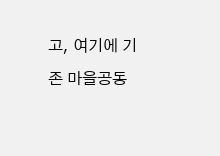고, 여기에 기존 마을공동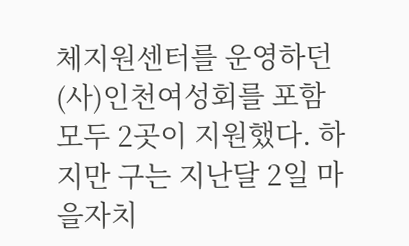체지원센터를 운영하던 (사)인천여성회를 포함 모두 2곳이 지원했다. 하지만 구는 지난달 2일 마을자치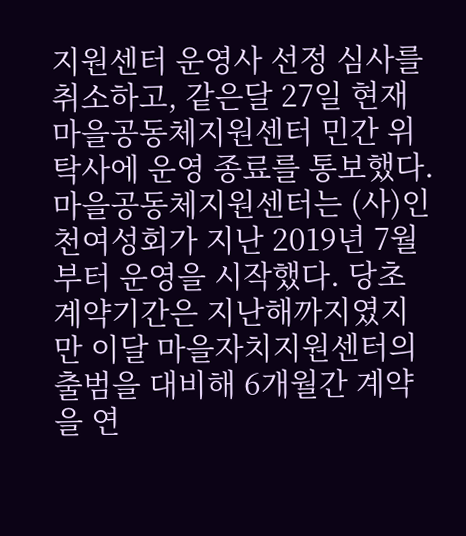지원센터 운영사 선정 심사를 취소하고, 같은달 27일 현재 마을공동체지원센터 민간 위탁사에 운영 종료를 통보했다. 마을공동체지원센터는 (사)인천여성회가 지난 2019년 7월부터 운영을 시작했다. 당초 계약기간은 지난해까지였지만 이달 마을자치지원센터의 출범을 대비해 6개월간 계약을 연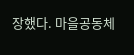장했다. 마을공동체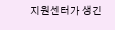지원센터가 생긴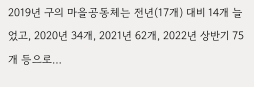2019년 구의 마을공동체는 전년(17개) 대비 14개 늘었고, 2020년 34개, 2021년 62개, 2022년 상반기 75개 등으로…